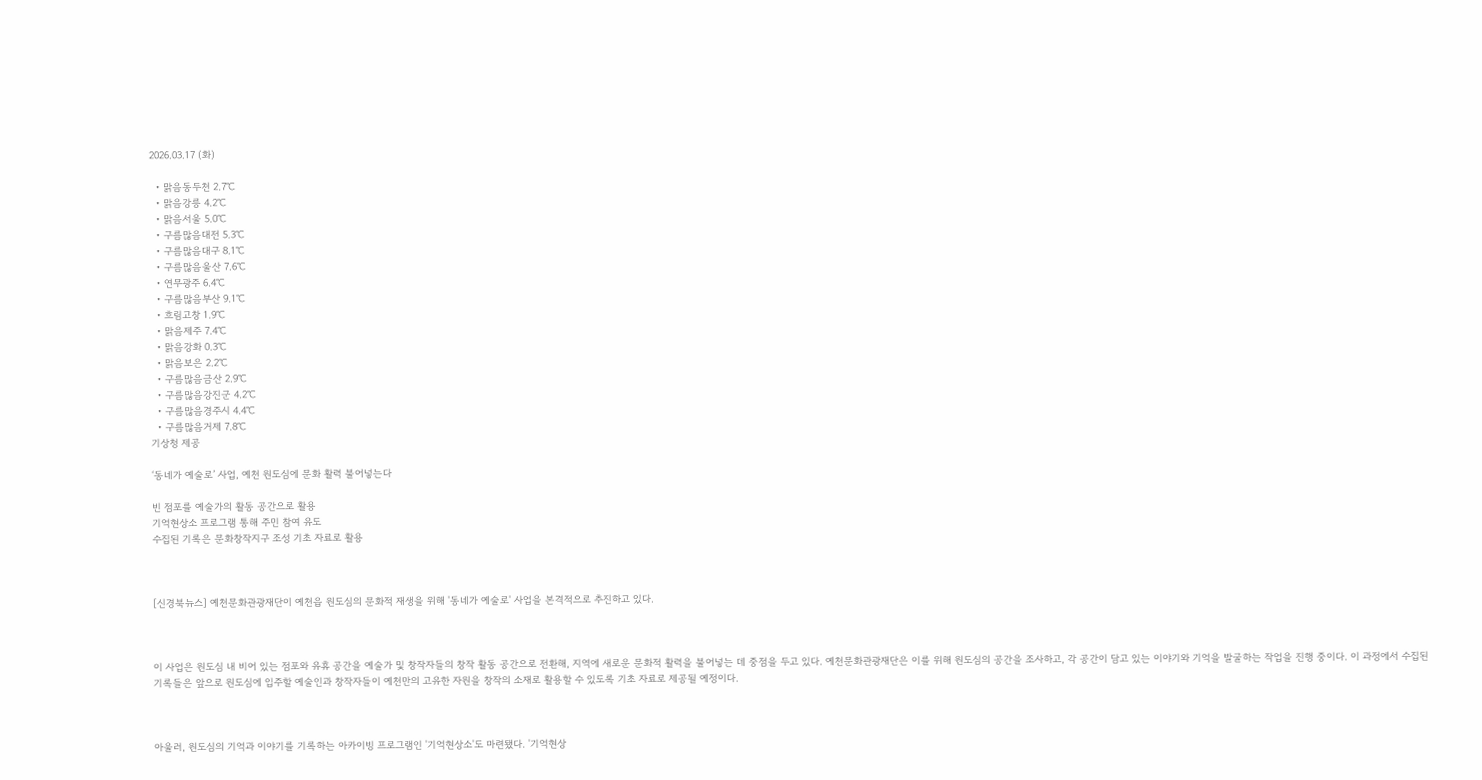2026.03.17 (화)

  • 맑음동두천 2.7℃
  • 맑음강릉 4.2℃
  • 맑음서울 5.0℃
  • 구름많음대전 5.3℃
  • 구름많음대구 8.1℃
  • 구름많음울산 7.6℃
  • 연무광주 6.4℃
  • 구름많음부산 9.1℃
  • 흐림고창 1.9℃
  • 맑음제주 7.4℃
  • 맑음강화 0.3℃
  • 맑음보은 2.2℃
  • 구름많음금산 2.9℃
  • 구름많음강진군 4.2℃
  • 구름많음경주시 4.4℃
  • 구름많음거제 7.8℃
기상청 제공

‘동네가 예술로’ 사업, 예천 원도심에 문화 활력 불어넣는다

빈 점포를 예술가의 활동 공간으로 활용
기억현상소 프로그램 통해 주민 참여 유도
수집된 기록은 문화창작지구 조성 기초 자료로 활용



[신경북뉴스] 예천문화관광재단이 예천읍 원도심의 문화적 재생을 위해 '동네가 예술로' 사업을 본격적으로 추진하고 있다.



이 사업은 원도심 내 비어 있는 점포와 유휴 공간을 예술가 및 창작자들의 창작 활동 공간으로 전환해, 지역에 새로운 문화적 활력을 불어넣는 데 중점을 두고 있다. 예천문화관광재단은 이를 위해 원도심의 공간을 조사하고, 각 공간이 담고 있는 이야기와 기억을 발굴하는 작업을 진행 중이다. 이 과정에서 수집된 기록들은 앞으로 원도심에 입주할 예술인과 창작자들이 예천만의 고유한 자원을 창작의 소재로 활용할 수 있도록 기초 자료로 제공될 예정이다.



아울러, 원도심의 기억과 이야기를 기록하는 아카이빙 프로그램인 '기억현상소'도 마련됐다. '기억현상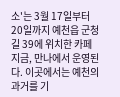소'는 3월 17일부터 20일까지 예천읍 군청길 39에 위치한 카페 지금, 만나에서 운영된다. 이곳에서는 예천의 과거를 기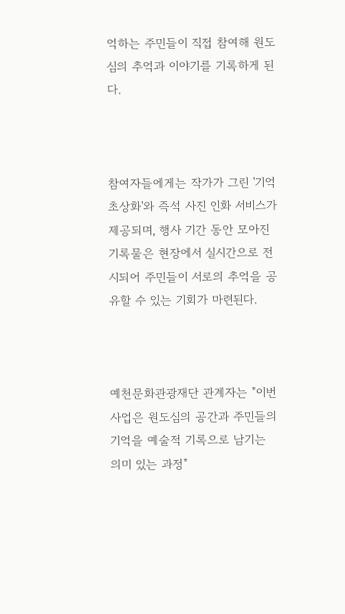억하는 주민들이 직접 참여해 원도심의 추억과 이야기를 기록하게 된다.



참여자들에게는 작가가 그린 '기억 초상화'와 즉석 사진 인화 서비스가 제공되며, 행사 기간 동안 모아진 기록물은 현장에서 실시간으로 전시되어 주민들이 서로의 추억을 공유할 수 있는 기회가 마련된다.



예천문화관광재단 관계자는 "이번 사업은 원도심의 공간과 주민들의 기억을 예술적 기록으로 남기는 의미 있는 과정"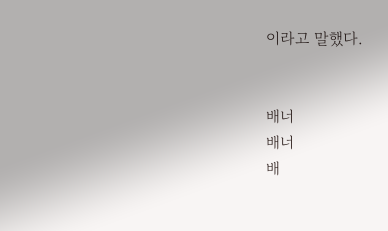이라고 말했다.


배너
배너
배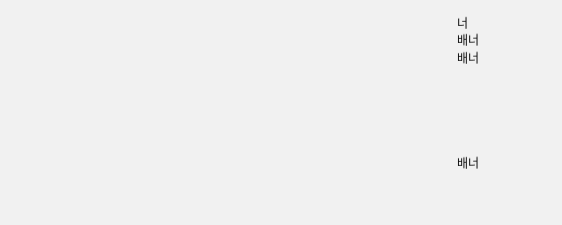너
배너
배너





배너